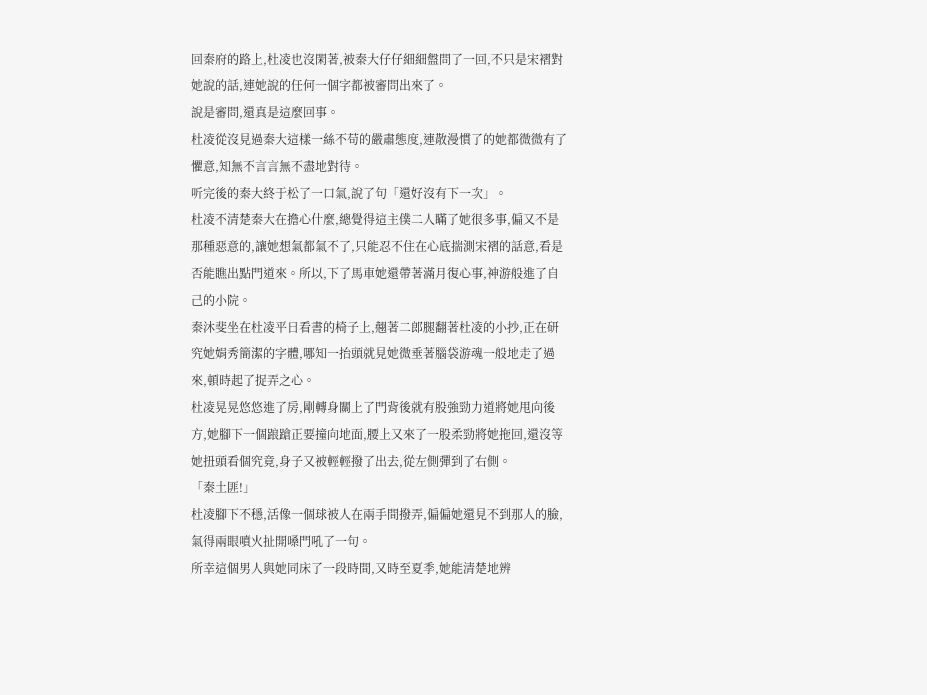回秦府的路上,杜凌也沒閑著,被秦大仔仔細細盤問了一回,不只是宋褶對她說的話,連她說的任何一個字都被審問出來了。
說是審問,還真是這麼回事。
杜凌從沒見過秦大這樣一絲不苟的嚴肅態度,連散漫慣了的她都微微有了懼意,知無不言言無不盡地對待。
听完後的秦大終于松了一口氣,說了句「還好沒有下一次」。
杜凌不清楚秦大在擔心什麼,總覺得這主僕二人瞞了她很多事,偏又不是那種惡意的,讓她想氣都氣不了,只能忍不住在心底揣測宋褶的話意,看是否能瞧出點門道來。所以,下了馬車她還帶著滿月復心事,神游般進了自己的小院。
秦沐斐坐在杜凌平日看書的椅子上,翹著二郎腿翻著杜凌的小抄,正在研究她娟秀簡潔的字體,哪知一抬頭就見她微垂著腦袋游魂一般地走了過來,頓時起了捉弄之心。
杜凌晃晃悠悠進了房,剛轉身關上了門背後就有股強勁力道將她甩向後方,她腳下一個踉蹌正要撞向地面,腰上又來了一股柔勁將她拖回,還沒等她扭頭看個究竟,身子又被輕輕撥了出去,從左側彈到了右側。
「秦土匪!」
杜凌腳下不穩,活像一個球被人在兩手間撥弄,偏偏她還見不到那人的臉,氣得兩眼噴火扯開嗓門吼了一句。
所幸這個男人與她同床了一段時間,又時至夏季,她能清楚地辨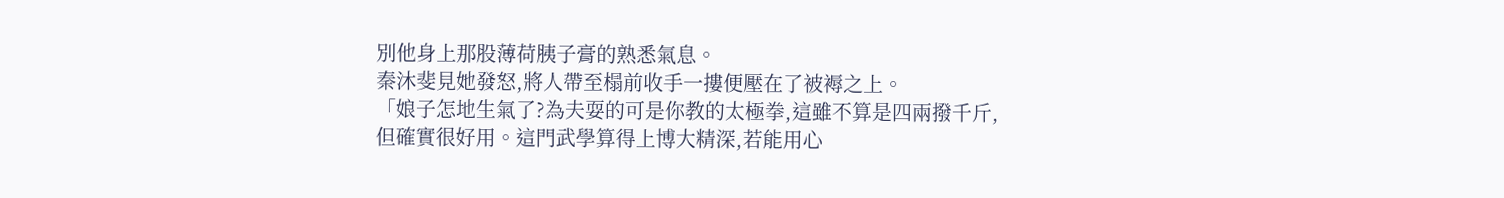別他身上那股薄荷胰子膏的熟悉氣息。
秦沐斐見她發怒,將人帶至榻前收手一摟便壓在了被褥之上。
「娘子怎地生氣了?為夫耍的可是你教的太極拳,這雖不算是四兩撥千斤,但確實很好用。這門武學算得上博大精深,若能用心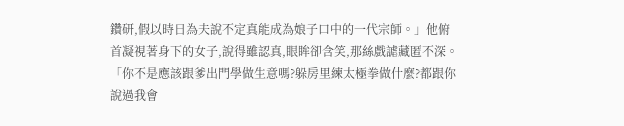鑽研,假以時日為夫說不定真能成為娘子口中的一代宗師。」他俯首凝視著身下的女子,說得雖認真,眼眸卻含笑,那絲戲謔藏匿不深。
「你不是應該跟爹出門學做生意嗎?躲房里練太極拳做什麼?都跟你說過我會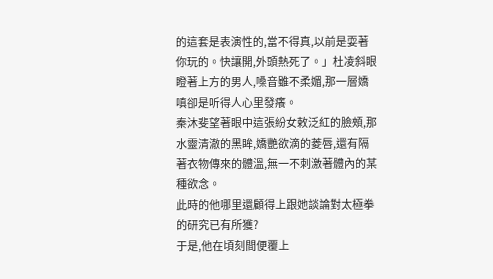的這套是表演性的,當不得真,以前是耍著你玩的。快讓開,外頭熱死了。」杜凌斜眼瞪著上方的男人,嗓音雖不柔媚,那一層嬌嗔卻是听得人心里發癢。
秦沐斐望著眼中這張紛女敕泛紅的臉頰,那水靈清澈的黑眸,嬌艷欲滴的菱唇,還有隔著衣物傳來的體溫,無一不刺激著體內的某種欲念。
此時的他哪里還顧得上跟她談論對太極拳的研究已有所獲?
于是,他在頃刻間便覆上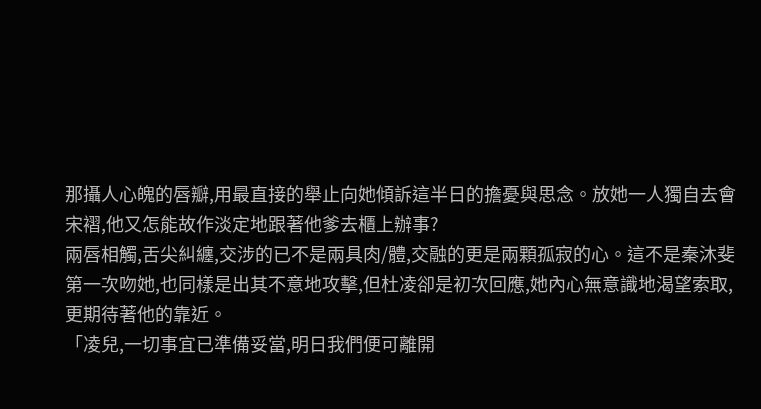那攝人心魄的唇瓣,用最直接的舉止向她傾訴這半日的擔憂與思念。放她一人獨自去會宋褶,他又怎能故作淡定地跟著他爹去櫃上辦事?
兩唇相觸,舌尖糾纏,交涉的已不是兩具肉/體,交融的更是兩顆孤寂的心。這不是秦沐斐第一次吻她,也同樣是出其不意地攻擊,但杜凌卻是初次回應,她內心無意識地渴望索取,更期待著他的靠近。
「凌兒,一切事宜已準備妥當,明日我們便可離開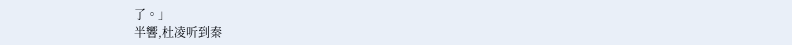了。」
半響,杜凌听到秦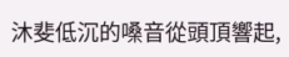沐斐低沉的嗓音從頭頂響起,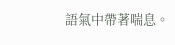語氣中帶著喘息。